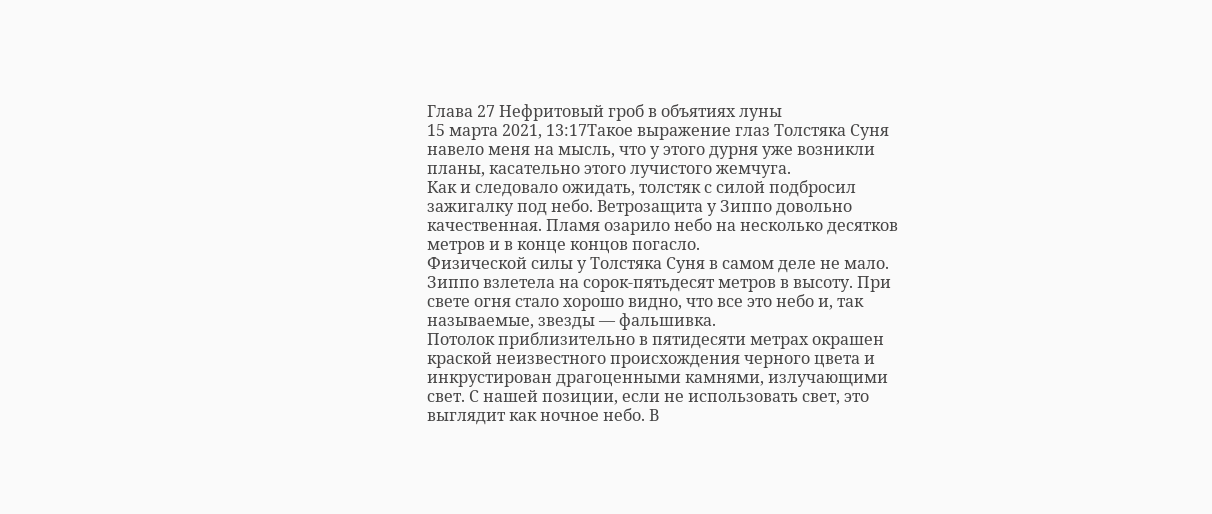Глава 27 Нефритовый гроб в объятиях луны
15 марта 2021, 13:17Такое выражение глаз Толстяка Суня навело меня на мысль, что у этого дурня уже возникли планы, касательно этого лучистого жемчуга.
Как и следовало ожидать, толстяк с силой подбросил зажигалку под небо. Ветрозащита у Зиппо довольно качественная. Пламя озарило небо на несколько десятков метров и в конце концов погасло.
Физической силы у Толстяка Суня в самом деле не мало. Зиппо взлетела на сорок-пятьдесят метров в высоту. При свете огня стало хорошо видно, что все это небо и, так называемые, звезды — фальшивка.
Потолок приблизительно в пятидесяти метрах окрашен краской неизвестного происхождения черного цвета и инкрустирован драгоценными камнями, излучающими свет. С нашей позиции, если не использовать свет, это выглядит как ночное небо. В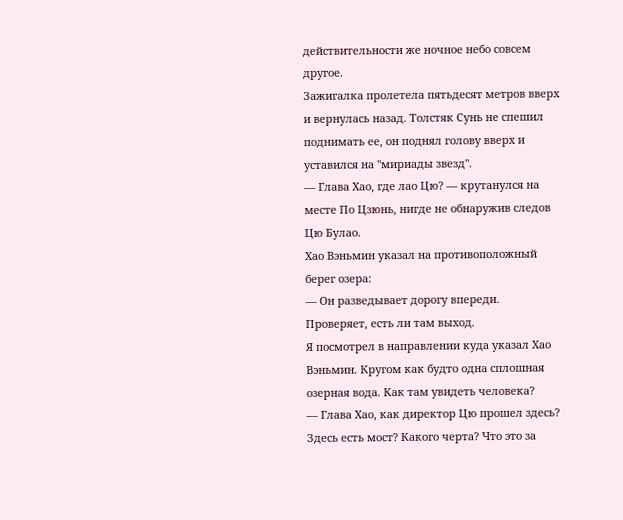действительности же ночное небо совсем другое.
Зажигалка пролетела пятьдесят метров вверх и вернулась назад. Толстяк Сунь не спешил поднимать ее, он поднял голову вверх и уставился на "мириады звезд".
— Глава Хао, где лао Цю? — крутанулся на месте По Цзюнь, нигде не обнаружив следов Цю Булао.
Хао Вэньмин указал на противоположный берег озера:
— Он разведывает дорогу впереди. Проверяет, есть ли там выход.
Я посмотрел в направлении куда указал Хао Вэньмин. Кругом как будто одна сплошная озерная вода. Как там увидеть человека?
— Глава Хао, как директор Цю прошел здесь? Здесь есть мост? Какого черта? Что это за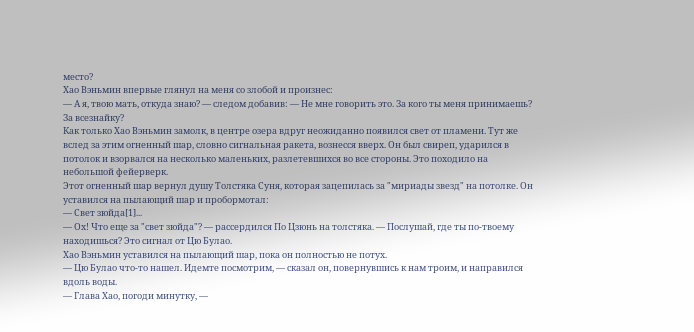место?
Хао Вэньмин впервые глянул на меня со злобой и произнес:
— А я, твою мать, откуда знаю? — следом добавив: — Не мне говорить это. За кого ты меня принимаешь? За всезнайку?
Как только Хао Вэньмин замолк, в центре озера вдруг неожиданно появился свет от пламени. Тут же вслед за этим огненный шар, словно сигнальная ракета, вознесся вверх. Он был свиреп, ударился в потолок и взорвался на несколько маленьких, разлетевшихся во все стороны. Это походило на небольшой фейерверк.
Этот огненный шар вернул душу Толстяка Суня, которая зацепилась за "мириады звезд" на потолке. Он уставился на пылающий шар и пробормотал:
— Свет зюйда[1]...
— Ох! Что еще за "свет зюйда"? — рассердился По Цзюнь на толстяка. — Послушай, где ты по-твоему находишься? Это сигнал от Цю Булао.
Хао Вэньмин уставился на пылающий шар, пока он полностью не потух.
— Цю Булао что-то нашел. Идемте посмотрим, — сказал он, повернувшись к нам троим, и направился вдоль воды.
— Глава Хао, погоди минутку, —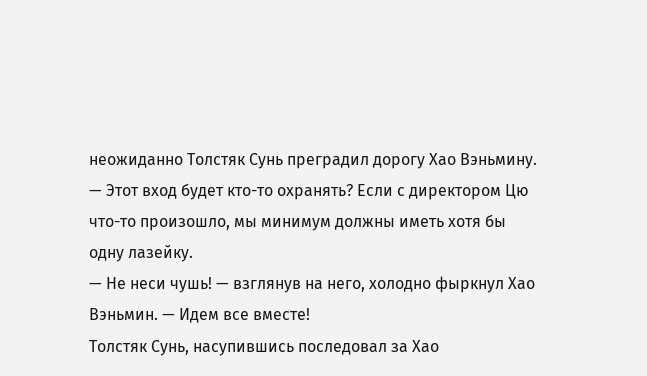неожиданно Толстяк Сунь преградил дорогу Хао Вэньмину. — Этот вход будет кто-то охранять? Если с директором Цю что-то произошло, мы минимум должны иметь хотя бы одну лазейку.
— Не неси чушь! — взглянув на него, холодно фыркнул Хао Вэньмин. — Идем все вместе!
Толстяк Сунь, насупившись последовал за Хао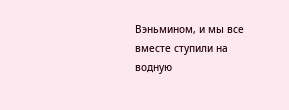Вэньмином, и мы все вместе ступили на водную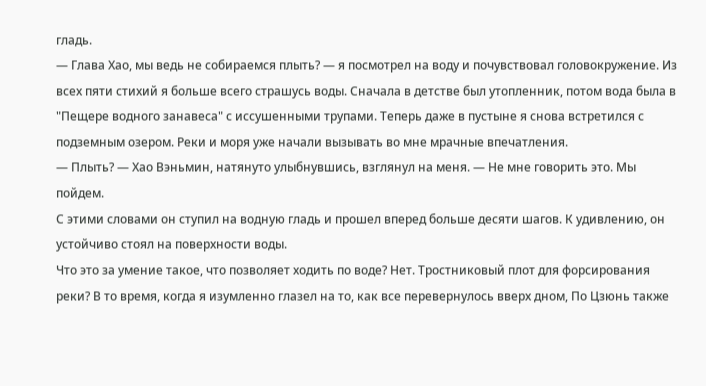гладь.
— Глава Хао, мы ведь не собираемся плыть? — я посмотрел на воду и почувствовал головокружение. Из всех пяти стихий я больше всего страшусь воды. Сначала в детстве был утопленник, потом вода была в "Пещере водного занавеса" с иссушенными трупами. Теперь даже в пустыне я снова встретился с подземным озером. Реки и моря уже начали вызывать во мне мрачные впечатления.
— Плыть? — Хао Вэньмин, натянуто улыбнувшись, взглянул на меня. — Не мне говорить это. Мы пойдем.
С этими словами он ступил на водную гладь и прошел вперед больше десяти шагов. К удивлению, он устойчиво стоял на поверхности воды.
Что это за умение такое, что позволяет ходить по воде? Нет. Тростниковый плот для форсирования реки? В то время, когда я изумленно глазел на то, как все перевернулось вверх дном, По Цзюнь также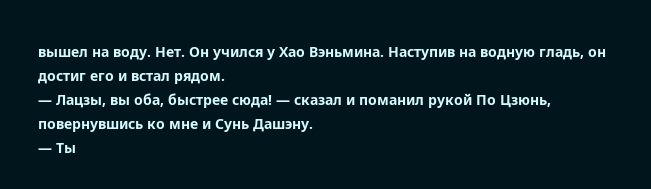вышел на воду. Нет. Он учился у Хао Вэньмина. Наступив на водную гладь, он достиг его и встал рядом.
— Лацзы, вы оба, быстрее сюда! — сказал и поманил рукой По Цзюнь, повернувшись ко мне и Сунь Дашэну.
— Ты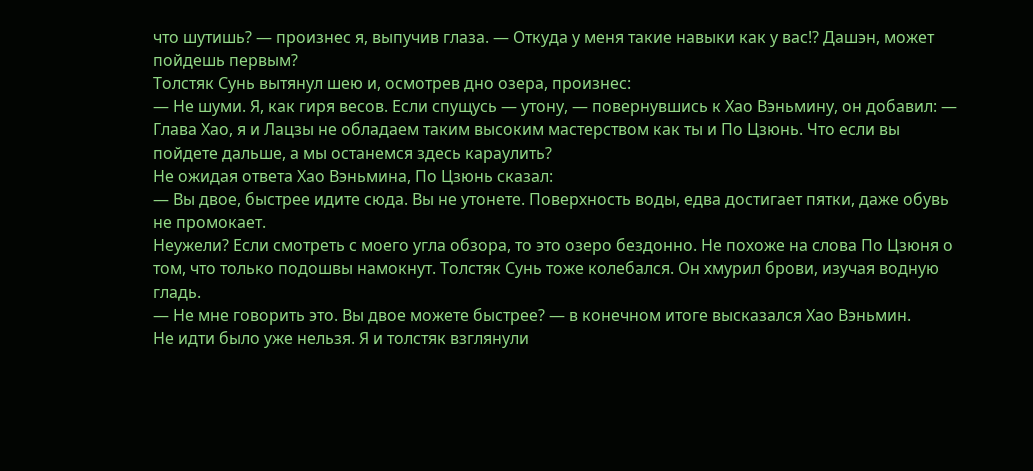что шутишь? — произнес я, выпучив глаза. — Откуда у меня такие навыки как у вас!? Дашэн, может пойдешь первым?
Толстяк Сунь вытянул шею и, осмотрев дно озера, произнес:
— Не шуми. Я, как гиря весов. Если спущусь — утону, — повернувшись к Хао Вэньмину, он добавил: — Глава Хао, я и Лацзы не обладаем таким высоким мастерством как ты и По Цзюнь. Что если вы пойдете дальше, а мы останемся здесь караулить?
Не ожидая ответа Хао Вэньмина, По Цзюнь сказал:
— Вы двое, быстрее идите сюда. Вы не утонете. Поверхность воды, едва достигает пятки, даже обувь не промокает.
Неужели? Если смотреть с моего угла обзора, то это озеро бездонно. Не похоже на слова По Цзюня о том, что только подошвы намокнут. Толстяк Сунь тоже колебался. Он хмурил брови, изучая водную гладь.
— Не мне говорить это. Вы двое можете быстрее? — в конечном итоге высказался Хао Вэньмин.
Не идти было уже нельзя. Я и толстяк взглянули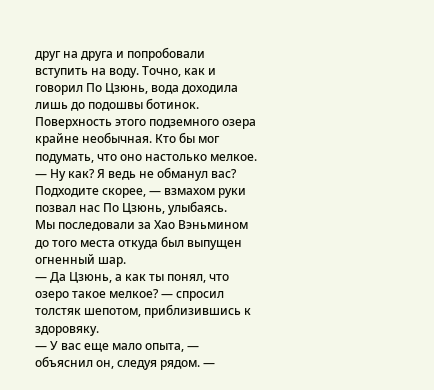друг на друга и попробовали вступить на воду. Точно, как и говорил По Цзюнь, вода доходила лишь до подошвы ботинок. Поверхность этого подземного озера крайне необычная. Кто бы мог подумать, что оно настолько мелкое.
— Ну как? Я ведь не обманул вас? Подходите скорее, — взмахом руки позвал нас По Цзюнь, улыбаясь.
Мы последовали за Хао Вэньмином до того места откуда был выпущен огненный шар.
— Да Цзюнь, а как ты понял, что озеро такое мелкое? — спросил толстяк шепотом, приблизившись к здоровяку.
— У вас еще мало опыта, — объяснил он, следуя рядом. —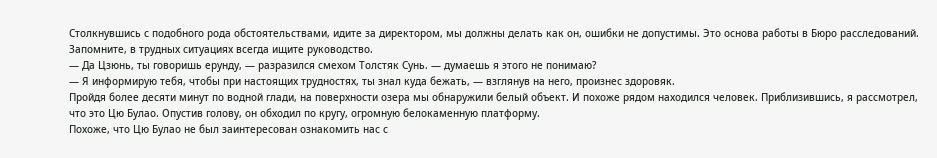Столкнувшись с подобного рода обстоятельствами, идите за директором, мы должны делать как он, ошибки не допустимы. Это основа работы в Бюро расследований. Запомните, в трудных ситуациях всегда ищите руководство.
— Да Цзюнь, ты говоришь ерунду, — разразился смехом Толстяк Сунь. — думаешь я этого не понимаю?
— Я информирую тебя, чтобы при настоящих трудностях, ты знал куда бежать, — взглянув на него, произнес здоровяк.
Пройдя более десяти минут по водной глади, на поверхности озера мы обнаружили белый объект. И похоже рядом находился человек. Приблизившись, я рассмотрел, что это Цю Булао. Опустив голову, он обходил по кругу, огромную белокаменную платформу.
Похоже, что Цю Булао не был заинтересован ознакомить нас с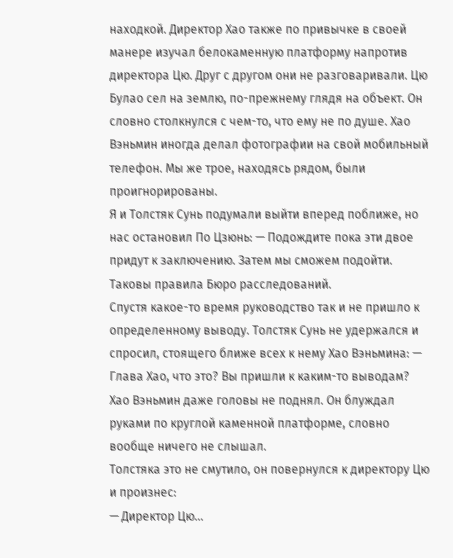находкой. Директор Хао также по привычке в своей манере изучал белокаменную платформу напротив директора Цю. Друг с другом они не разговаривали. Цю Булао сел на землю, по-прежнему глядя на объект. Он словно столкнулся с чем-то, что ему не по душе. Хао Вэньмин иногда делал фотографии на свой мобильный телефон. Мы же трое, находясь рядом, были проигнорированы.
Я и Толстяк Сунь подумали выйти вперед поближе, но нас остановил По Цзюнь: — Подождите пока эти двое придут к заключению. Затем мы сможем подойти. Таковы правила Бюро расследований.
Спустя какое-то время руководство так и не пришло к определенному выводу. Толстяк Сунь не удержался и спросил, стоящего ближе всех к нему Хао Вэньмина: — Глава Хао, что это? Вы пришли к каким-то выводам?
Хао Вэньмин даже головы не поднял. Он блуждал руками по круглой каменной платформе, словно вообще ничего не слышал.
Толстяка это не смутило, он повернулся к директору Цю и произнес:
— Директор Цю...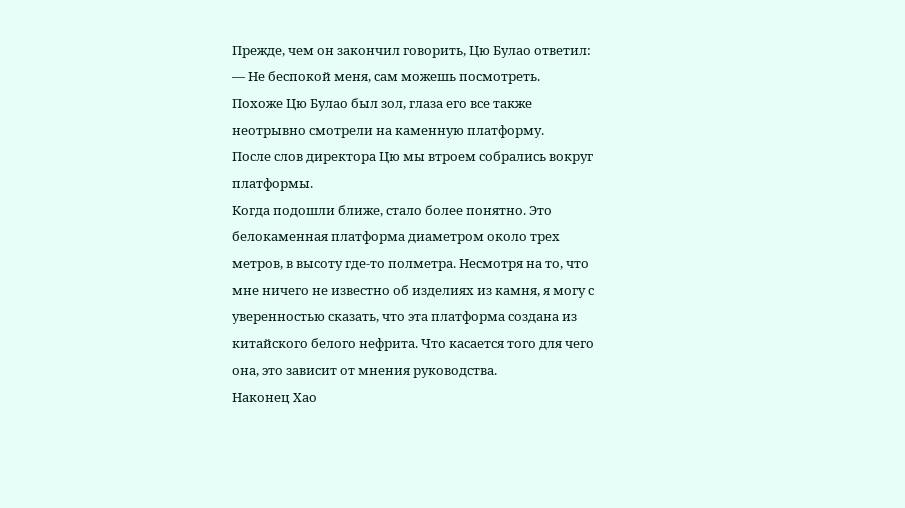Прежде, чем он закончил говорить, Цю Булао ответил:
— Не беспокой меня, сам можешь посмотреть.
Похоже Цю Булао был зол, глаза его все также неотрывно смотрели на каменную платформу.
После слов директора Цю мы втроем собрались вокруг платформы.
Когда подошли ближе, стало более понятно. Это белокаменная платформа диаметром около трех метров, в высоту где-то полметра. Несмотря на то, что мне ничего не известно об изделиях из камня, я могу с уверенностью сказать, что эта платформа создана из китайского белого нефрита. Что касается того для чего она, это зависит от мнения руководства.
Наконец Хао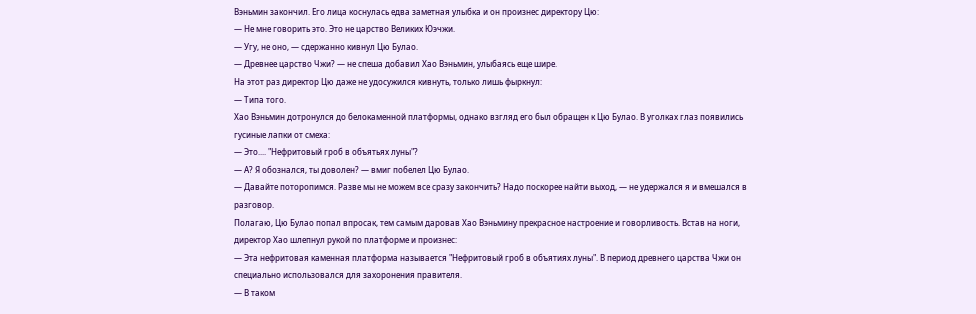Вэньмин закончил. Его лица коснулась едва заметная улыбка и он произнес директору Цю:
— Не мне говорить это. Это не царство Великих Юэчжи.
— Угу, не оно, — сдержанно кивнул Цю Булао.
— Древнее царство Чжи? — не спеша добавил Хао Вэньмин, улыбаясь еще шире.
На этот раз директор Цю даже не удосужился кивнуть, только лишь фыркнул:
— Типа того.
Хао Вэньмин дотронулся до белокаменной платформы, однако взгляд его был обращен к Цю Булао. В уголках глаз появились гусиные лапки от смеха:
— Это.... "Нефритовый гроб в объятьях луны"?
— А? Я обознался, ты доволен? — вмиг побелел Цю Булао.
— Давайте поторопимся. Разве мы не можем все сразу закончить? Надо поскорее найти выход, — не удержался я и вмешался в разговор.
Полагаю, Цю Булао попал впросак, тем самым даровав Хао Вэньмину прекрасное настроение и говорливость. Встав на ноги, директор Хао шлепнул рукой по платформе и произнес:
— Эта нефритовая каменная платформа называется "Нефритовый гроб в объятиях луны". В период древнего царства Чжи он специально использовался для захоронения правителя.
— В таком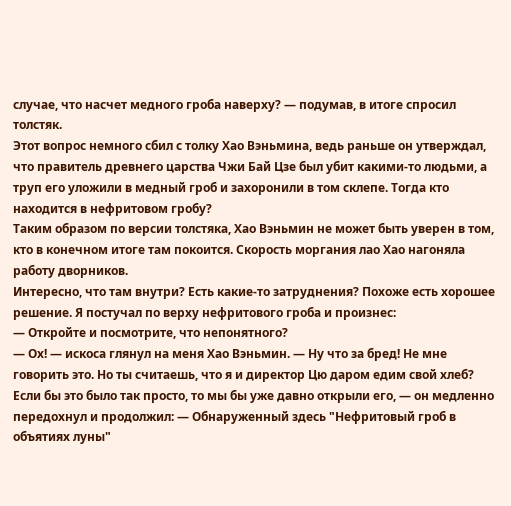случае, что насчет медного гроба наверху? — подумав, в итоге спросил толстяк.
Этот вопрос немного сбил с толку Хао Вэньмина, ведь раньше он утверждал, что правитель древнего царства Чжи Бай Цзе был убит какими-то людьми, а труп его уложили в медный гроб и захоронили в том склепе. Тогда кто находится в нефритовом гробу?
Таким образом по версии толстяка, Хао Вэньмин не может быть уверен в том, кто в конечном итоге там покоится. Скорость моргания лао Хао нагоняла работу дворников.
Интересно, что там внутри? Есть какие-то затруднения? Похоже есть хорошее решение. Я постучал по верху нефритового гроба и произнес:
— Откройте и посмотрите, что непонятного?
— Ох! — искоса глянул на меня Хао Вэньмин. — Ну что за бред! Не мне говорить это. Но ты считаешь, что я и директор Цю даром едим свой хлеб? Если бы это было так просто, то мы бы уже давно открыли его, — он медленно передохнул и продолжил: — Обнаруженный здесь "Нефритовый гроб в объятиях луны"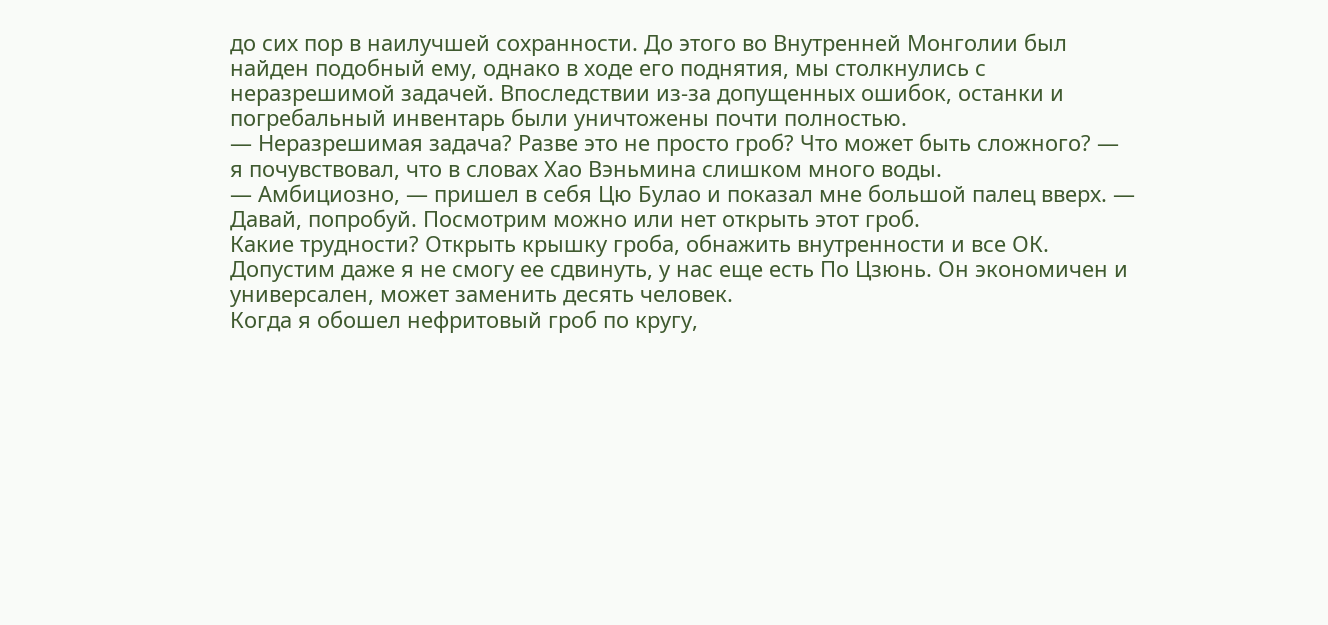до сих пор в наилучшей сохранности. До этого во Внутренней Монголии был найден подобный ему, однако в ходе его поднятия, мы столкнулись с неразрешимой задачей. Впоследствии из-за допущенных ошибок, останки и погребальный инвентарь были уничтожены почти полностью.
— Неразрешимая задача? Разве это не просто гроб? Что может быть сложного? — я почувствовал, что в словах Хао Вэньмина слишком много воды.
— Амбициозно, — пришел в себя Цю Булао и показал мне большой палец вверх. — Давай, попробуй. Посмотрим можно или нет открыть этот гроб.
Какие трудности? Открыть крышку гроба, обнажить внутренности и все ОК. Допустим даже я не смогу ее сдвинуть, у нас еще есть По Цзюнь. Он экономичен и универсален, может заменить десять человек.
Когда я обошел нефритовый гроб по кругу,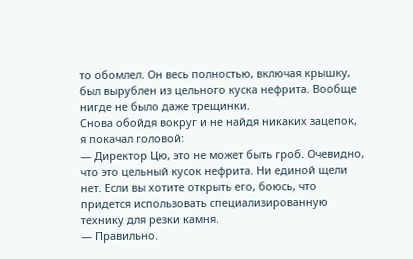то обомлел. Он весь полностью, включая крышку, был вырублен из цельного куска нефрита. Вообще нигде не было даже трещинки.
Снова обойдя вокруг и не найдя никаких зацепок, я покачал головой:
— Директор Цю, это не может быть гроб. Очевидно, что это цельный кусок нефрита. Ни единой щели нет. Если вы хотите открыть его, боюсь, что придется использовать специализированную технику для резки камня.
— Правильно.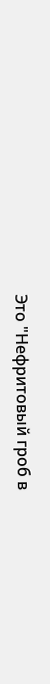Это "Нефритовый гроб в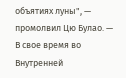объятиях луны", — промолвил Цю Булао. — В свое время во Внутренней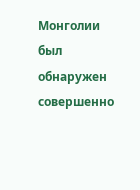Монголии был обнаружен совершенно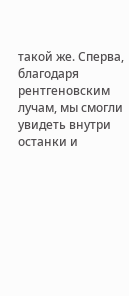такой же. Сперва, благодаря рентгеновским лучам, мы смогли увидеть внутри останки и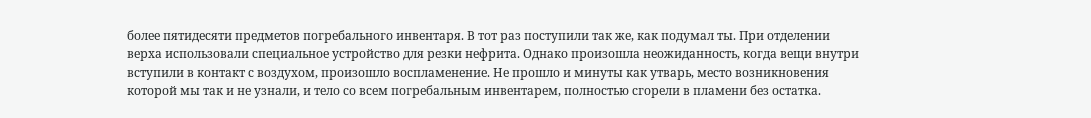более пятидесяти предметов погребального инвентаря. В тот раз поступили так же, как подумал ты. При отделении верха использовали специальное устройство для резки нефрита. Однако произошла неожиданность, когда вещи внутри вступили в контакт с воздухом, произошло воспламенение. Не прошло и минуты как утварь, место возникновения которой мы так и не узнали, и тело со всем погребальным инвентарем, полностью сгорели в пламени без остатка.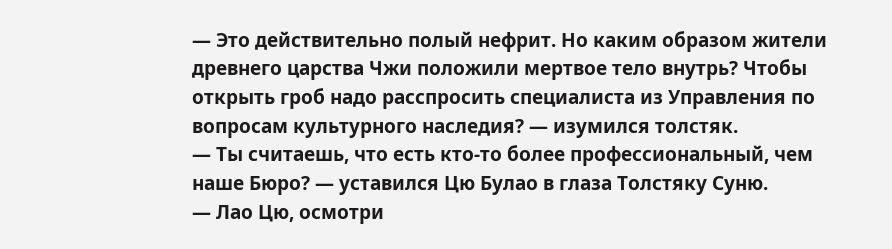— Это действительно полый нефрит. Но каким образом жители древнего царства Чжи положили мертвое тело внутрь? Чтобы открыть гроб надо расспросить специалиста из Управления по вопросам культурного наследия? — изумился толстяк.
— Ты считаешь, что есть кто-то более профессиональный, чем наше Бюро? — уставился Цю Булао в глаза Толстяку Суню.
— Лао Цю, осмотри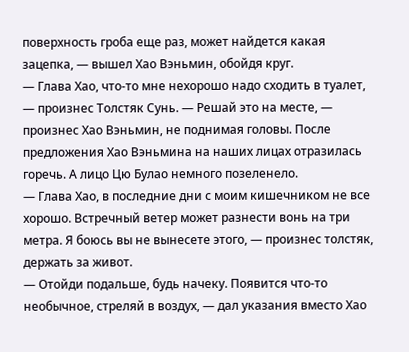поверхность гроба еще раз, может найдется какая зацепка, — вышел Хао Вэньмин, обойдя круг.
— Глава Хао, что-то мне нехорошо надо сходить в туалет, — произнес Толстяк Сунь. — Решай это на месте, — произнес Хао Вэньмин, не поднимая головы. После предложения Хао Вэньмина на наших лицах отразилась горечь. А лицо Цю Булао немного позеленело.
— Глава Хао, в последние дни с моим кишечником не все хорошо. Встречный ветер может разнести вонь на три метра. Я боюсь вы не вынесете этого, — произнес толстяк, держать за живот.
— Отойди подальше, будь начеку. Появится что-то необычное, стреляй в воздух, — дал указания вместо Хао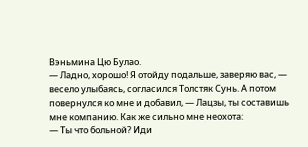Вэньмина Цю Булао.
— Ладно, хорошо! Я отойду подальше, заверяю вас, — весело улыбаясь, согласился Толстяк Сунь. А потом повернулся ко мне и добавил, — Лацзы, ты составишь мне компанию. Как же сильно мне неохота:
— Ты что больной? Иди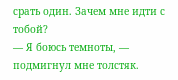срать один. Зачем мне идти с тобой?
— Я боюсь темноты, — подмигнул мне толстяк.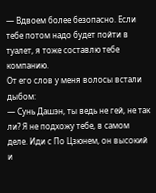— Вдвоем более безопасно. Если тебе потом надо будет пойти в туалет, я тоже составлю тебе компанию.
От его слов у меня волосы встали дыбом:
— Сунь Дашэн, ты ведь не гей, не так ли? Я не подхожу тебе, в самом деле. Иди с По Цзюнем, он высокий и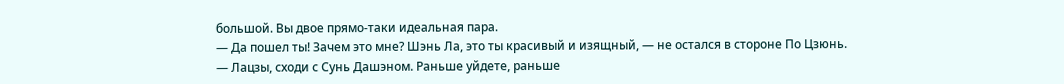большой. Вы двое прямо-таки идеальная пара.
— Да пошел ты! Зачем это мне? Шэнь Ла, это ты красивый и изящный, — не остался в стороне По Цзюнь.
— Лацзы, сходи с Сунь Дашэном. Раньше уйдете, раньше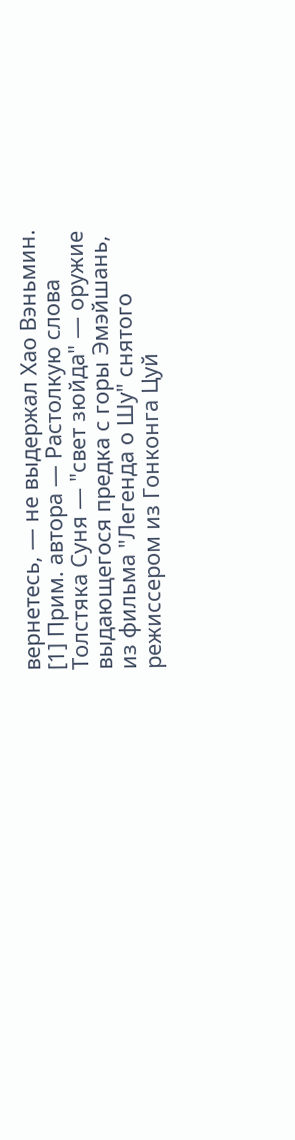вернетесь, — не выдержал Хао Вэньмин.
[1] Прим. автора — Растолкую слова Толстяка Суня — "свет зюйда" — оружие выдающегося предка с горы Эмэйшань, из фильма "Легенда о Шу" снятого режиссером из Гонконга Цуй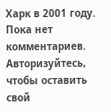Харк в 2001 году.
Пока нет комментариев. Авторизуйтесь, чтобы оставить свой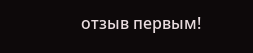отзыв первым!